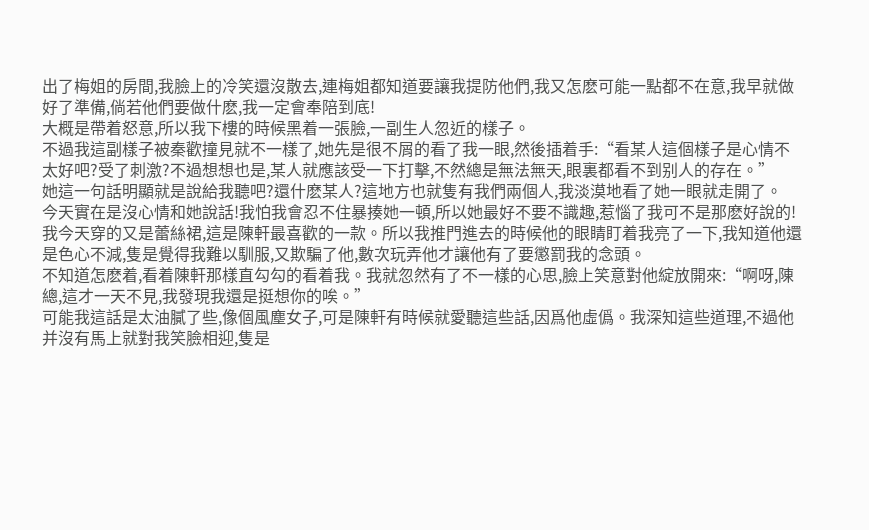出了梅姐的房間,我臉上的冷笑還沒散去,連梅姐都知道要讓我提防他們,我又怎麽可能一點都不在意,我早就做好了準備,倘若他們要做什麽,我一定會奉陪到底!
大概是帶着怒意,所以我下樓的時候黑着一張臉,一副生人忽近的樣子。
不過我這副樣子被秦歡撞見就不一樣了,她先是很不屑的看了我一眼,然後插着手:“看某人這個樣子是心情不太好吧?受了刺激?不過想想也是,某人就應該受一下打擊,不然總是無法無天,眼裏都看不到别人的存在。”
她這一句話明顯就是說給我聽吧?還什麽某人?這地方也就隻有我們兩個人,我淡漠地看了她一眼就走開了。
今天實在是沒心情和她說話!我怕我會忍不住暴揍她一頓,所以她最好不要不識趣,惹惱了我可不是那麽好說的!
我今天穿的又是蕾絲裙,這是陳軒最喜歡的一款。所以我推門進去的時候他的眼睛盯着我亮了一下,我知道他還是色心不減,隻是覺得我難以馴服,又欺騙了他,數次玩弄他才讓他有了要懲罰我的念頭。
不知道怎麽着,看着陳軒那樣直勾勾的看着我。我就忽然有了不一樣的心思,臉上笑意對他綻放開來:“啊呀,陳總,這才一天不見,我發現我還是挺想你的唉。”
可能我這話是太油膩了些,像個風塵女子,可是陳軒有時候就愛聽這些話,因爲他虛僞。我深知這些道理,不過他并沒有馬上就對我笑臉相迎,隻是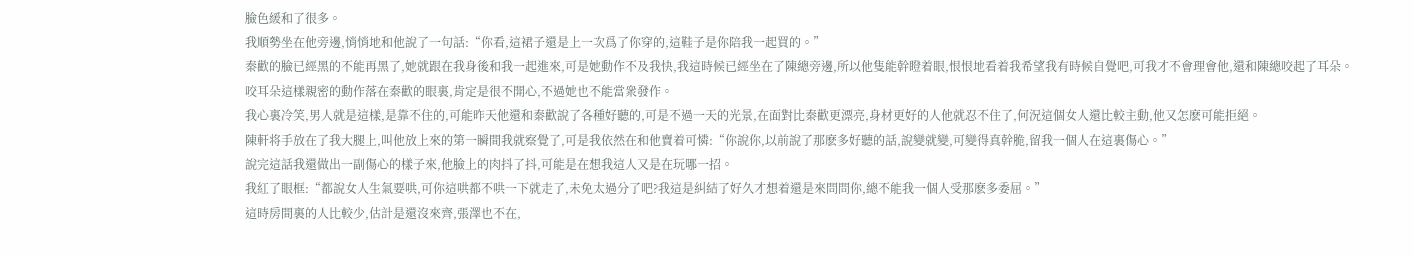臉色緩和了很多。
我順勢坐在他旁邊,悄悄地和他說了一句話:“你看,這裙子還是上一次爲了你穿的,這鞋子是你陪我一起買的。”
秦歡的臉已經黑的不能再黑了,她就跟在我身後和我一起進來,可是她動作不及我快,我這時候已經坐在了陳總旁邊,所以他隻能幹瞪着眼,恨恨地看着我希望我有時候自覺吧,可我才不會理會他,還和陳總咬起了耳朵。
咬耳朵這樣親密的動作落在秦歡的眼裏,肯定是很不開心,不過她也不能當衆發作。
我心裏冷笑,男人就是這樣,是靠不住的,可能昨天他還和秦歡說了各種好聽的,可是不過一天的光景,在面對比秦歡更漂亮,身材更好的人他就忍不住了,何況這個女人還比較主動,他又怎麽可能拒絕。
陳軒将手放在了我大腿上,叫他放上來的第一瞬間我就察覺了,可是我依然在和他賣着可憐:“你說你,以前說了那麽多好聽的話,說變就變,可變得真幹脆,留我一個人在這裏傷心。”
說完這話我還做出一副傷心的樣子來,他臉上的肉抖了抖,可能是在想我這人又是在玩哪一招。
我紅了眼框:“都說女人生氣要哄,可你這哄都不哄一下就走了,未免太過分了吧?我這是糾結了好久才想着還是來問問你,總不能我一個人受那麽多委屈。”
這時房間裏的人比較少,估計是還沒來齊,張澤也不在,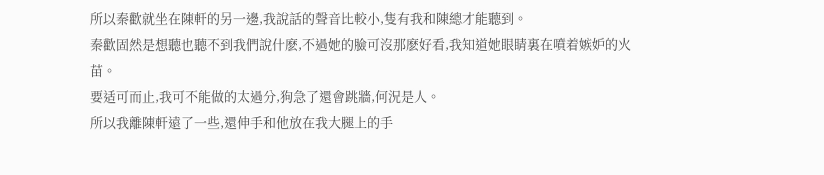所以秦歡就坐在陳軒的另一邊,我說話的聲音比較小,隻有我和陳總才能聽到。
秦歡固然是想聽也聽不到我們說什麽,不過她的臉可沒那麽好看,我知道她眼睛裏在噴着嫉妒的火苗。
要适可而止,我可不能做的太過分,狗急了還會跳牆,何況是人。
所以我離陳軒遠了一些,還伸手和他放在我大腿上的手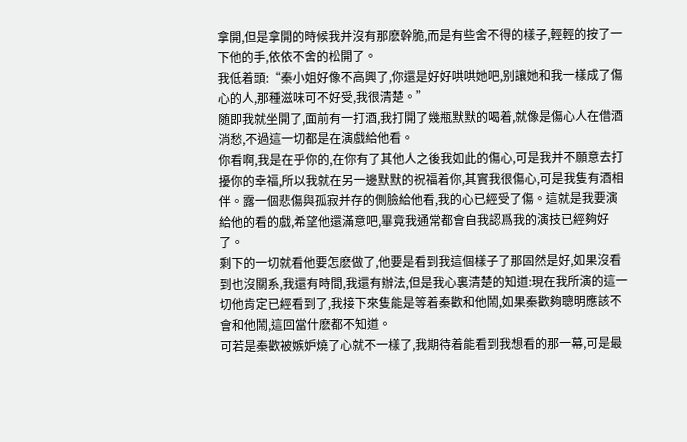拿開,但是拿開的時候我并沒有那麽幹脆,而是有些舍不得的樣子,輕輕的按了一下他的手,依依不舍的松開了。
我低着頭:“秦小姐好像不高興了,你還是好好哄哄她吧,别讓她和我一樣成了傷心的人,那種滋味可不好受,我很清楚。”
随即我就坐開了,面前有一打酒,我打開了幾瓶默默的喝着,就像是傷心人在借酒消愁,不過這一切都是在演戲給他看。
你看啊,我是在乎你的,在你有了其他人之後我如此的傷心,可是我并不願意去打擾你的幸福,所以我就在另一邊默默的祝福着你,其實我很傷心,可是我隻有酒相伴。露一個悲傷與孤寂并存的側臉給他看,我的心已經受了傷。這就是我要演給他的看的戲,希望他還滿意吧,畢竟我通常都會自我認爲我的演技已經夠好了。
剩下的一切就看他要怎麽做了,他要是看到我這個樣子了那固然是好,如果沒看到也沒關系,我還有時間,我還有辦法,但是我心裏清楚的知道:現在我所演的這一切他肯定已經看到了,我接下來隻能是等着秦歡和他鬧,如果秦歡夠聰明應該不會和他鬧,這回當什麽都不知道。
可若是秦歡被嫉妒燒了心就不一樣了,我期待着能看到我想看的那一幕,可是最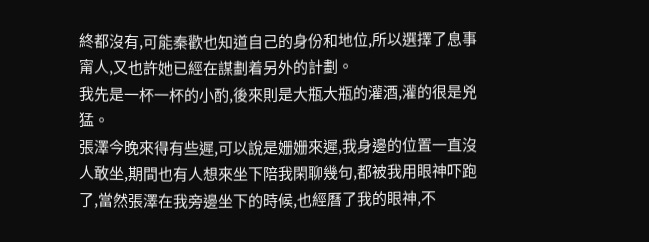終都沒有,可能秦歡也知道自己的身份和地位,所以選擇了息事甯人,又也許她已經在謀劃着另外的計劃。
我先是一杯一杯的小酌,後來則是大瓶大瓶的灌酒,灌的很是兇猛。
張澤今晚來得有些遲,可以說是姗姗來遲,我身邊的位置一直沒人敢坐,期間也有人想來坐下陪我閑聊幾句,都被我用眼神吓跑了,當然張澤在我旁邊坐下的時候,也經曆了我的眼神,不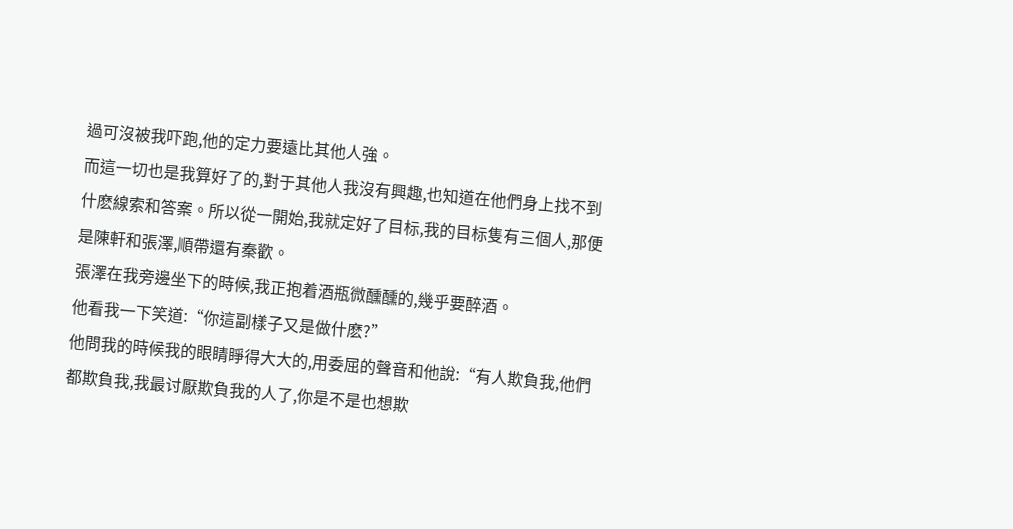過可沒被我吓跑,他的定力要遠比其他人強。
而這一切也是我算好了的,對于其他人我沒有興趣,也知道在他們身上找不到什麽線索和答案。所以從一開始,我就定好了目标,我的目标隻有三個人,那便是陳軒和張澤,順帶還有秦歡。
張澤在我旁邊坐下的時候,我正抱着酒瓶微醺醺的,幾乎要醉酒。
他看我一下笑道:“你這副樣子又是做什麽?”
他問我的時候我的眼睛睜得大大的,用委屈的聲音和他說:“有人欺負我,他們都欺負我,我最讨厭欺負我的人了,你是不是也想欺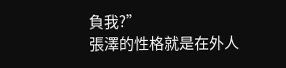負我?”
張澤的性格就是在外人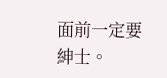面前一定要紳士。